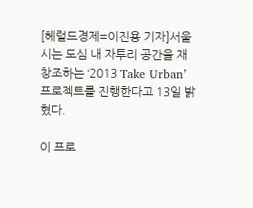[헤럴드경제=이진용 기자]서울시는 도심 내 자투리 공간을 재창조하는 ‘2013 Take Urban’ 프로젝트를 진행한다고 13일 밝혔다.

이 프로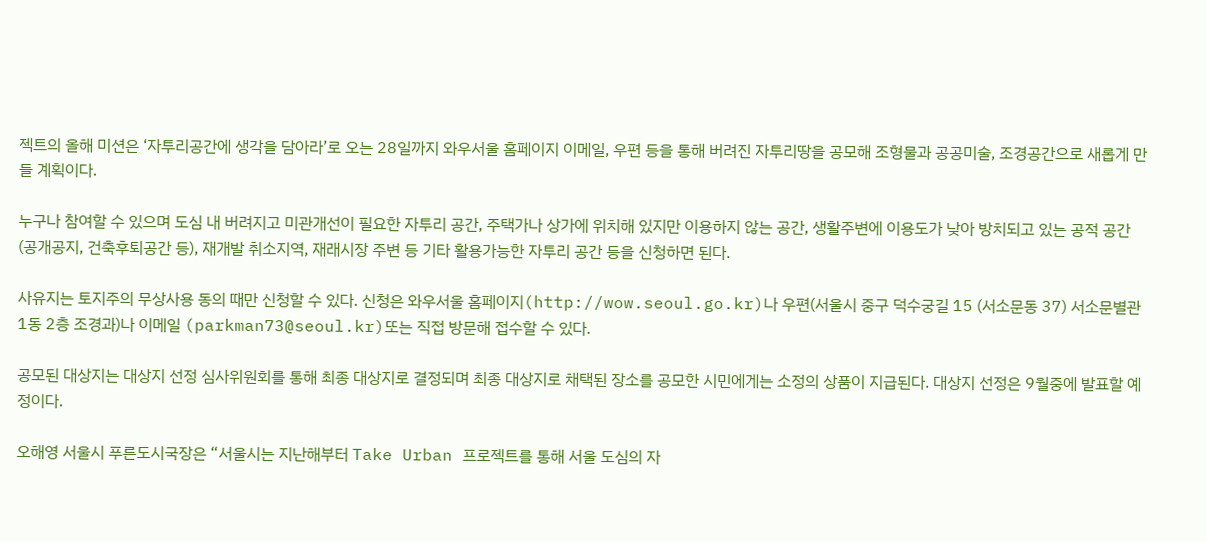젝트의 올해 미션은 ‘자투리공간에 생각을 담아라’로 오는 28일까지 와우서울 홈페이지 이메일, 우편 등을 통해 버려진 자투리땅을 공모해 조형물과 공공미술, 조경공간으로 새롭게 만들 계획이다.

누구나 참여할 수 있으며 도심 내 버려지고 미관개선이 필요한 자투리 공간, 주택가나 상가에 위치해 있지만 이용하지 않는 공간, 생활주변에 이용도가 낮아 방치되고 있는 공적 공간(공개공지, 건축후퇴공간 등), 재개발 취소지역, 재래시장 주변 등 기타 활용가능한 자투리 공간 등을 신청하면 된다.

사유지는 토지주의 무상사용 동의 때만 신청할 수 있다. 신청은 와우서울 홈페이지(http://wow.seoul.go.kr)나 우편(서울시 중구 덕수궁길 15 (서소문동 37) 서소문별관 1동 2층 조경과)나 이메일 (parkman73@seoul.kr)또는 직접 방문해 접수할 수 있다.

공모된 대상지는 대상지 선정 심사위원회를 통해 최종 대상지로 결정되며 최종 대상지로 채택된 장소를 공모한 시민에게는 소정의 상품이 지급된다. 대상지 선정은 9월중에 발표할 예정이다.

오해영 서울시 푸른도시국장은 “서울시는 지난해부터 Take Urban 프로젝트를 통해 서울 도심의 자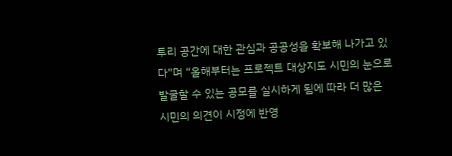투리 공간에 대한 관심과 공공성을 확보해 나가고 있다”며 “올해부터는 프로젝트 대상지도 시민의 눈으로 발굴할 수 있는 공모를 실시하게 됨에 따라 더 많은 시민의 의견이 시정에 반영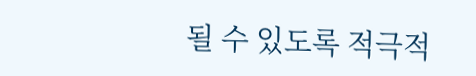될 수 있도록 적극적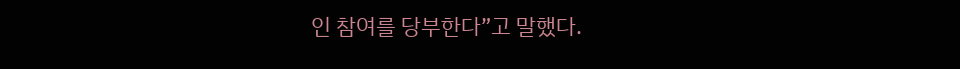인 참여를 당부한다”고 말했다.